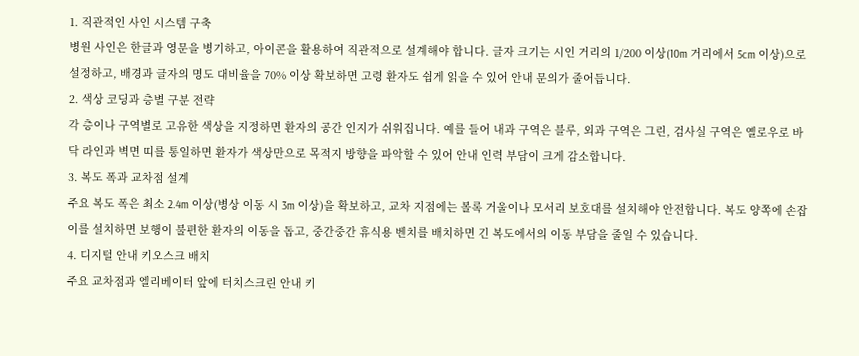1. 직관적인 사인 시스템 구축
병원 사인은 한글과 영문을 병기하고, 아이콘을 활용하여 직관적으로 설계해야 합니다. 글자 크기는 시인 거리의 1/200 이상(10m 거리에서 5cm 이상)으로 설정하고, 배경과 글자의 명도 대비율을 70% 이상 확보하면 고령 환자도 쉽게 읽을 수 있어 안내 문의가 줄어듭니다.
2. 색상 코딩과 층별 구분 전략
각 층이나 구역별로 고유한 색상을 지정하면 환자의 공간 인지가 쉬워집니다. 예를 들어 내과 구역은 블루, 외과 구역은 그린, 검사실 구역은 옐로우로 바닥 라인과 벽면 띠를 통일하면 환자가 색상만으로 목적지 방향을 파악할 수 있어 안내 인력 부담이 크게 감소합니다.
3. 복도 폭과 교차점 설계
주요 복도 폭은 최소 2.4m 이상(병상 이동 시 3m 이상)을 확보하고, 교차 지점에는 볼록 거울이나 모서리 보호대를 설치해야 안전합니다. 복도 양쪽에 손잡이를 설치하면 보행이 불편한 환자의 이동을 돕고, 중간중간 휴식용 벤치를 배치하면 긴 복도에서의 이동 부담을 줄일 수 있습니다.
4. 디지털 안내 키오스크 배치
주요 교차점과 엘리베이터 앞에 터치스크린 안내 키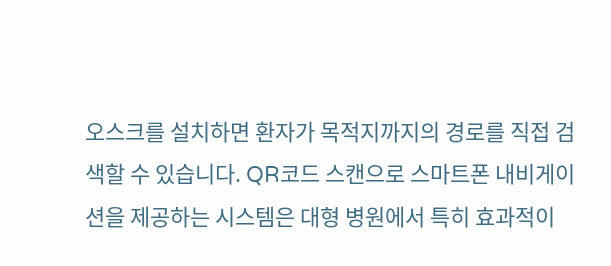오스크를 설치하면 환자가 목적지까지의 경로를 직접 검색할 수 있습니다. QR코드 스캔으로 스마트폰 내비게이션을 제공하는 시스템은 대형 병원에서 특히 효과적이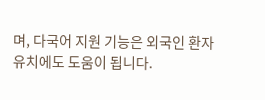며, 다국어 지원 기능은 외국인 환자 유치에도 도움이 됩니다.